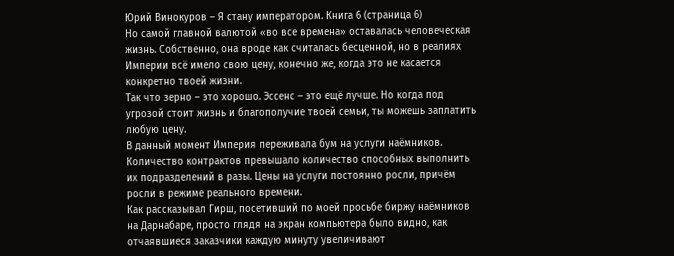Юрий Винокуров – Я стану императором. Книга 6 (страница 6)
Но самой главной валютой «во все времена» оставалась человеческая жизнь. Собственно, она вроде как считалась бесценной, но в реалиях Империи всё имело свою цену, конечно же, когда это не касается конкретно твоей жизни.
Так что зерно – это хорошо. Эссенс – это ещё лучше. Но когда под угрозой стоит жизнь и благополучие твоей семьи, ты можешь заплатить любую цену.
В данный момент Империя переживала бум на услуги наёмников. Количество контрактов превышало количество способных выполнить их подразделений в разы. Цены на услуги постоянно росли, причём росли в режиме реального времени.
Как рассказывал Гирш, посетивший по моей просьбе биржу наёмников на Дарнабаре, просто глядя на экран компьютера было видно, как отчаявшиеся заказчики каждую минуту увеличивают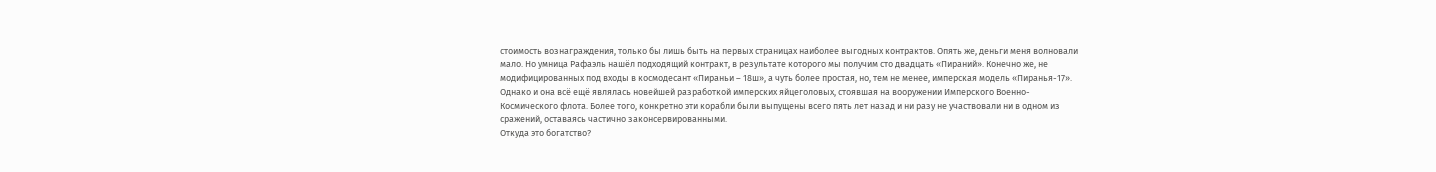стоимость вознаграждения, только бы лишь быть на первых страницах наиболее выгодных контрактов. Опять же, деньги меня волновали мало. Но умница Рафаэль нашёл подходящий контракт, в результате которого мы получим сто двадцать «Пираний». Конечно же, не модифицированных под входы в космодесант «Пираньи – 18ш», а чуть более простая, но, тем не менее, имперская модель «Пиранья-17». Однако и она всё ещё являлась новейшей разработкой имперских яйцеголовых, стоявшая на вооружении Имперского Военно-Космического флота. Более того, конкретно эти корабли были выпущены всего пять лет назад и ни разу не участвовали ни в одном из сражений, оставаясь частично законсервированными.
Откуда это богатство?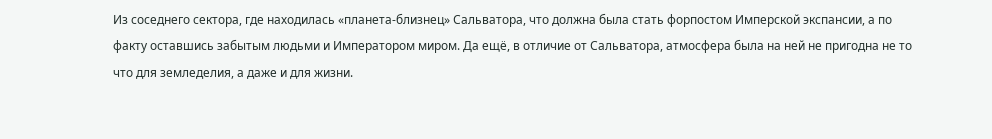Из соседнего сектора, где находилась «планета-близнец» Сальватора, что должна была стать форпостом Имперской экспансии, а по факту оставшись забытым людьми и Императором миром. Да ещё, в отличие от Сальватора, атмосфера была на ней не пригодна не то что для земледелия, а даже и для жизни.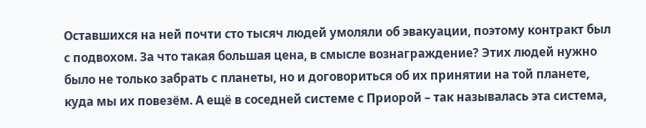Оставшихся на ней почти сто тысяч людей умоляли об эвакуации, поэтому контракт был с подвохом. За что такая большая цена, в смысле вознаграждение? Этих людей нужно было не только забрать с планеты, но и договориться об их принятии на той планете, куда мы их повезём. А ещё в соседней системе с Приорой – так называлась эта система,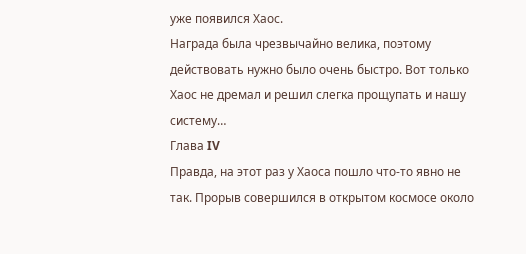уже появился Хаос.
Награда была чрезвычайно велика, поэтому действовать нужно было очень быстро. Вот только Хаос не дремал и решил слегка прощупать и нашу систему…
Глава IV
Правда, на этот раз у Хаоса пошло что-то явно не так. Прорыв совершился в открытом космосе около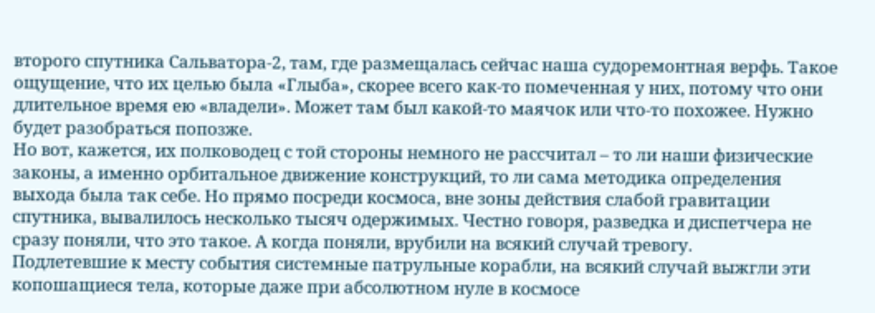второго спутника Сальватора-2, там, где размещалась сейчас наша судоремонтная верфь. Такое ощущение, что их целью была «Глыба», скорее всего как-то помеченная у них, потому что они длительное время ею «владели». Может там был какой-то маячок или что-то похожее. Нужно будет разобраться попозже.
Но вот, кажется, их полководец с той стороны немного не рассчитал – то ли наши физические законы, а именно орбитальное движение конструкций, то ли сама методика определения выхода была так себе. Но прямо посреди космоса, вне зоны действия слабой гравитации спутника, вывалилось несколько тысяч одержимых. Честно говоря, разведка и диспетчера не сразу поняли, что это такое. А когда поняли, врубили на всякий случай тревогу.
Подлетевшие к месту события системные патрульные корабли, на всякий случай выжгли эти копошащиеся тела, которые даже при абсолютном нуле в космосе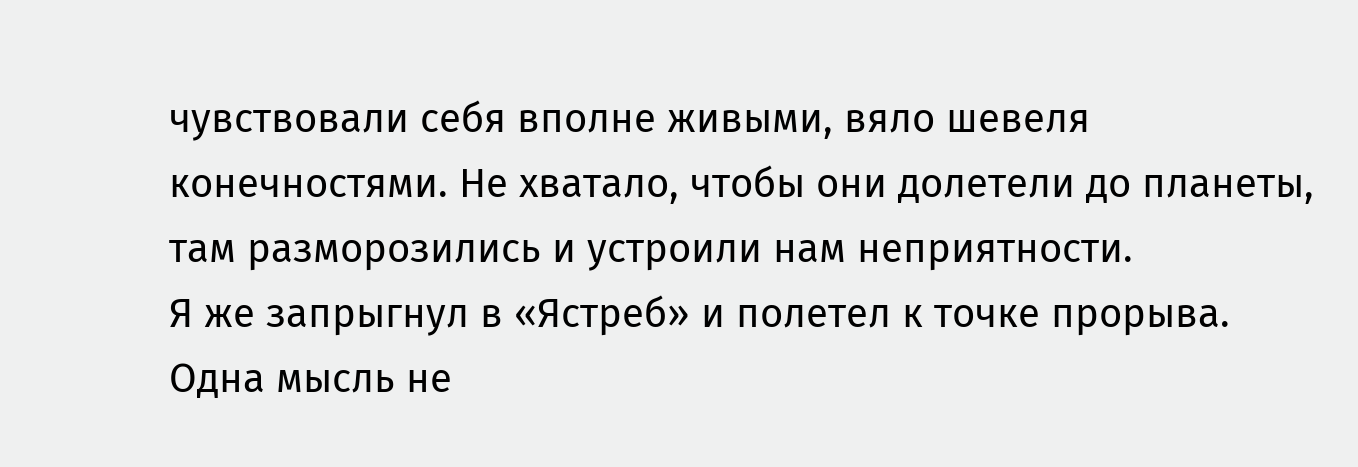чувствовали себя вполне живыми, вяло шевеля конечностями. Не хватало, чтобы они долетели до планеты, там разморозились и устроили нам неприятности.
Я же запрыгнул в «Ястреб» и полетел к точке прорыва. Одна мысль не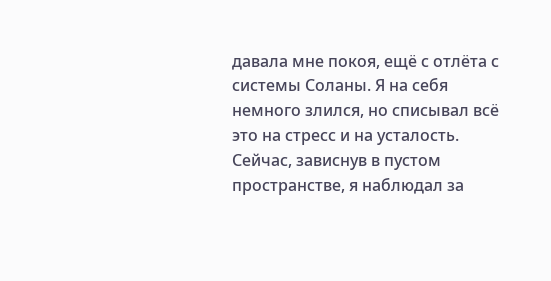давала мне покоя, ещё с отлёта с системы Соланы. Я на себя немного злился, но списывал всё это на стресс и на усталость. Сейчас, зависнув в пустом пространстве, я наблюдал за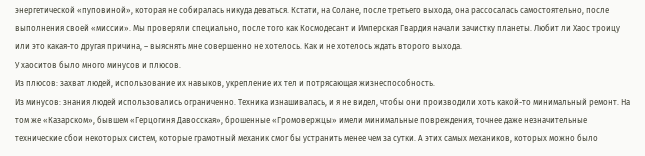энергетической «пуповиной», которая не собиралась никуда деваться. Кстати, на Солане, после третьего выхода, она рассосалась самостоятельно, после выполнения своей «миссии». Мы проверяли специально, после того как Космодесант и Имперская Гвардия начали зачистку планеты. Любит ли Хаос троицу или это какая-то другая причина, – выяснять мне совершенно не хотелось. Как и не хотелось ждать второго выхода.
У хаоситов было много минусов и плюсов.
Из плюсов: захват людей, использование их навыков, укрепление их тел и потрясающая жизнеспособность.
Из минусов: знания людей использовались ограниченно. Техника изнашивалась, и я не видел, чтобы они производили хоть какой-то минимальный ремонт. На том же «Казарском», бывшем «Герцогиня Давосская», брошенные «Громовержцы» имели минимальные повреждения, точнее даже незначительные технические сбои некоторых систем, которые грамотный механик смог бы устранить менее чем за сутки. А этих самых механиков, которых можно было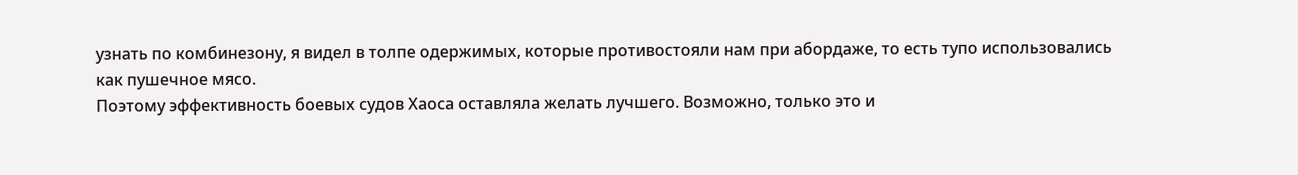узнать по комбинезону, я видел в толпе одержимых, которые противостояли нам при абордаже, то есть тупо использовались как пушечное мясо.
Поэтому эффективность боевых судов Хаоса оставляла желать лучшего. Возможно, только это и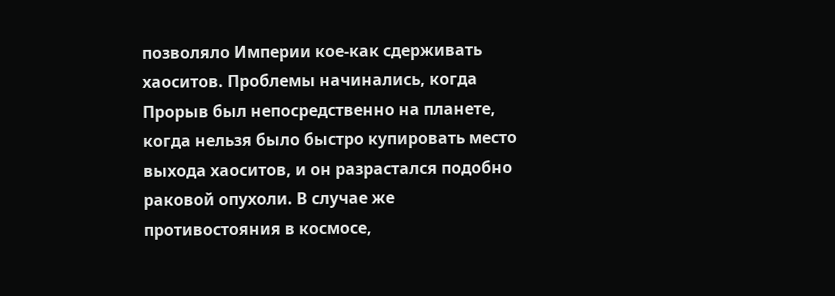позволяло Империи кое-как сдерживать хаоситов. Проблемы начинались, когда Прорыв был непосредственно на планете, когда нельзя было быстро купировать место выхода хаоситов, и он разрастался подобно раковой опухоли. В случае же противостояния в космосе,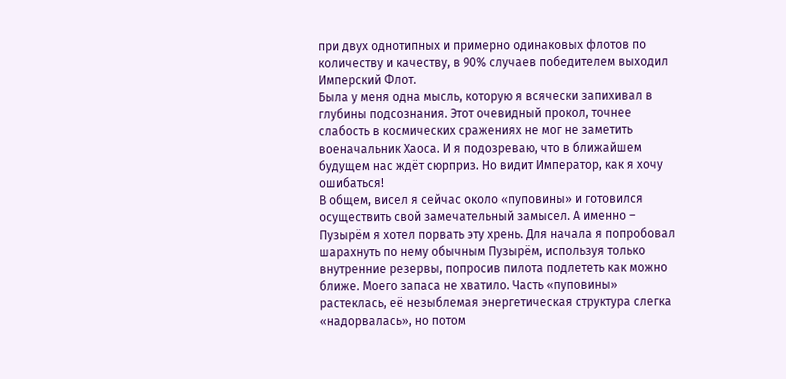при двух однотипных и примерно одинаковых флотов по количеству и качеству, в 90% случаев победителем выходил Имперский Флот.
Была у меня одна мысль, которую я всячески запихивал в глубины подсознания. Этот очевидный прокол, точнее слабость в космических сражениях не мог не заметить военачальник Хаоса. И я подозреваю, что в ближайшем будущем нас ждёт сюрприз. Но видит Император, как я хочу ошибаться!
В общем, висел я сейчас около «пуповины» и готовился осуществить свой замечательный замысел. А именно – Пузырём я хотел порвать эту хрень. Для начала я попробовал шарахнуть по нему обычным Пузырём, используя только внутренние резервы, попросив пилота подлететь как можно ближе. Моего запаса не хватило. Часть «пуповины» растеклась, её незыблемая энергетическая структура слегка «надорвалась», но потом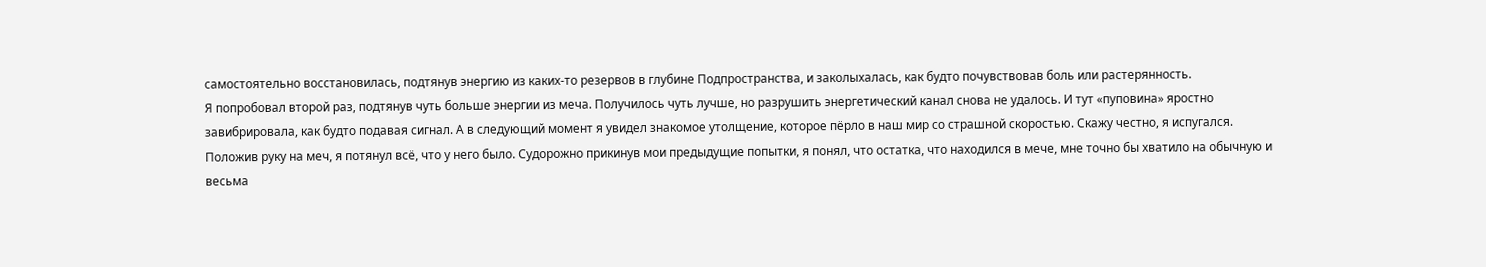самостоятельно восстановилась, подтянув энергию из каких-то резервов в глубине Подпространства, и заколыхалась, как будто почувствовав боль или растерянность.
Я попробовал второй раз, подтянув чуть больше энергии из меча. Получилось чуть лучше, но разрушить энергетический канал снова не удалось. И тут «пуповина» яростно завибрировала, как будто подавая сигнал. А в следующий момент я увидел знакомое утолщение, которое пёрло в наш мир со страшной скоростью. Скажу честно, я испугался.
Положив руку на меч, я потянул всё, что у него было. Судорожно прикинув мои предыдущие попытки, я понял, что остатка, что находился в мече, мне точно бы хватило на обычную и весьма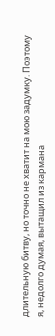длительную битву, но точно не хватит на мою задумку. Поэтому я, недолго думая, вытащил из кармана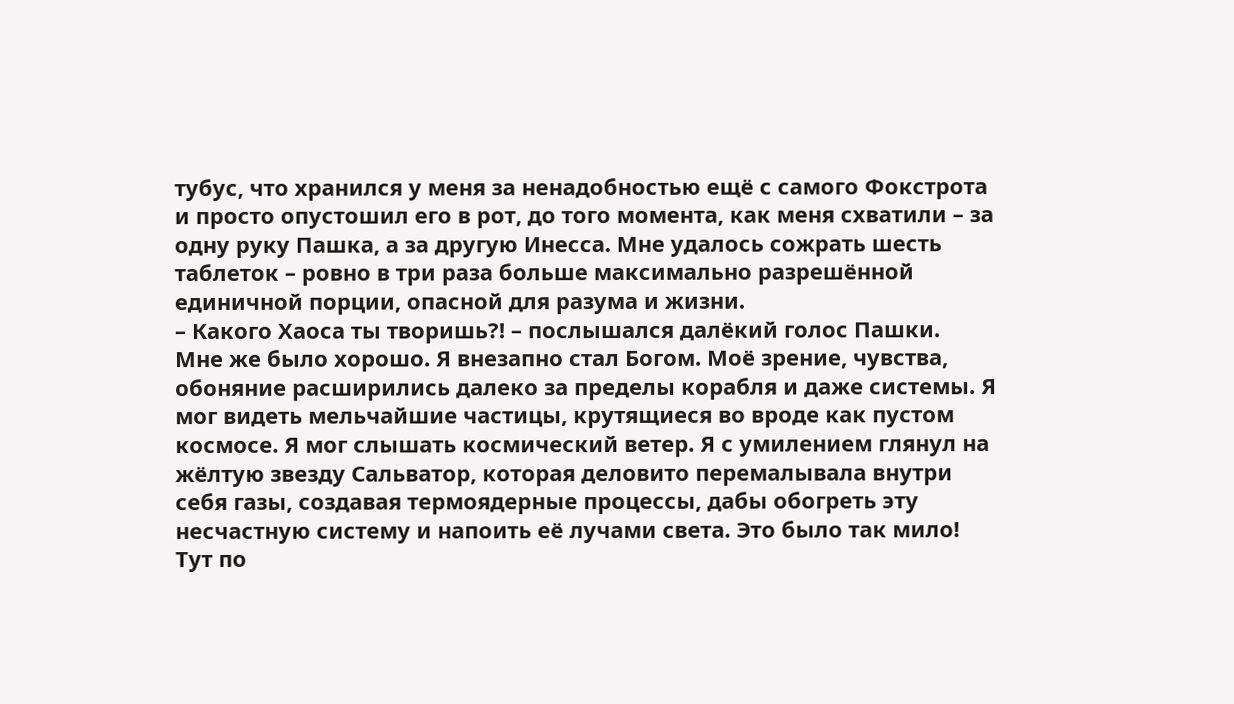тубус, что хранился у меня за ненадобностью ещё с самого Фокстрота и просто опустошил его в рот, до того момента, как меня схватили – за одну руку Пашка, а за другую Инесса. Мне удалось сожрать шесть таблеток – ровно в три раза больше максимально разрешённой единичной порции, опасной для разума и жизни.
– Какого Хаоса ты творишь?! – послышался далёкий голос Пашки.
Мне же было хорошо. Я внезапно стал Богом. Моё зрение, чувства, обоняние расширились далеко за пределы корабля и даже системы. Я мог видеть мельчайшие частицы, крутящиеся во вроде как пустом космосе. Я мог слышать космический ветер. Я с умилением глянул на жёлтую звезду Сальватор, которая деловито перемалывала внутри себя газы, создавая термоядерные процессы, дабы обогреть эту несчастную систему и напоить её лучами света. Это было так мило!
Тут по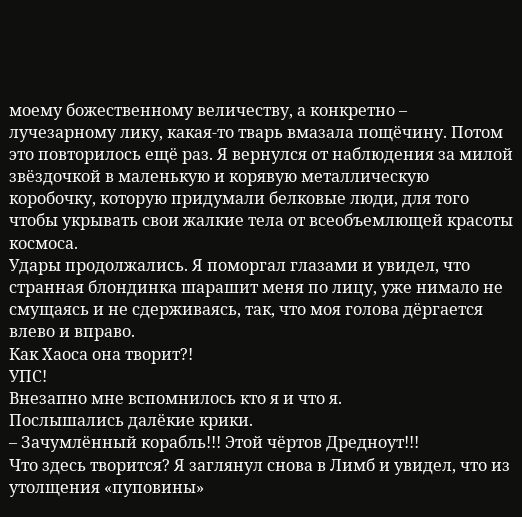моему божественному величеству, а конкретно – лучезарному лику, какая-то тварь вмазала пощёчину. Потом это повторилось ещё раз. Я вернулся от наблюдения за милой звёздочкой в маленькую и корявую металлическую коробочку, которую придумали белковые люди, для того чтобы укрывать свои жалкие тела от всеобъемлющей красоты космоса.
Удары продолжались. Я поморгал глазами и увидел, что странная блондинка шарашит меня по лицу, уже нимало не смущаясь и не сдерживаясь, так, что моя голова дёргается влево и вправо.
Как Хаоса она творит?!
УПС!
Внезапно мне вспомнилось кто я и что я.
Послышались далёкие крики.
– Зачумлённый корабль!!! Этой чёртов Дредноут!!!
Что здесь творится? Я заглянул снова в Лимб и увидел, что из утолщения «пуповины»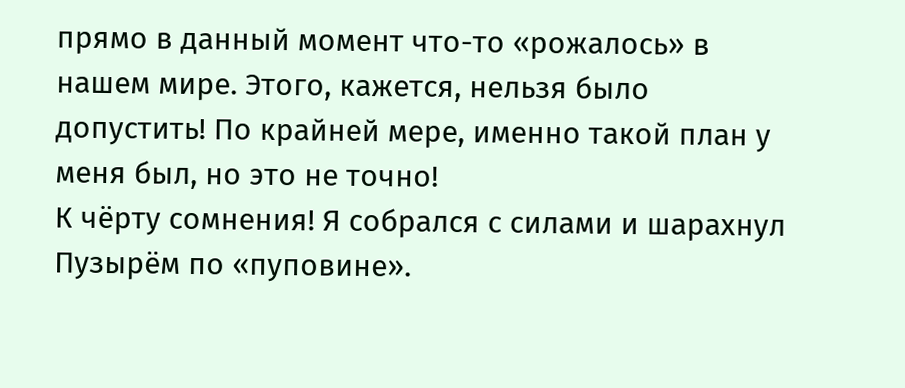прямо в данный момент что-то «рожалось» в нашем мире. Этого, кажется, нельзя было допустить! По крайней мере, именно такой план у меня был, но это не точно!
К чёрту сомнения! Я собрался с силами и шарахнул Пузырём по «пуповине».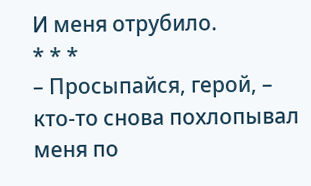И меня отрубило.
* * *
– Просыпайся, герой, – кто-то снова похлопывал меня по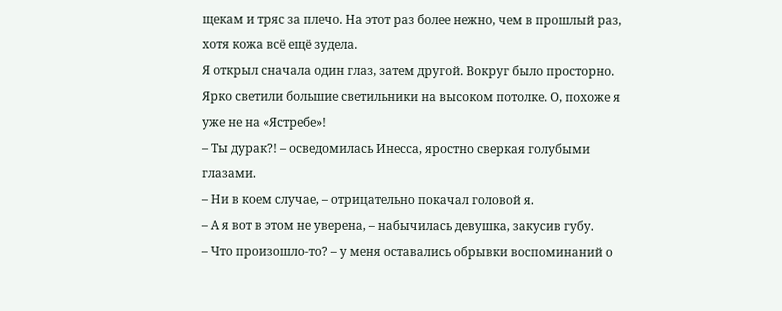щекам и тряс за плечо. На этот раз более нежно, чем в прошлый раз, хотя кожа всё ещё зудела.
Я открыл сначала один глаз, затем другой. Вокруг было просторно. Ярко светили большие светильники на высоком потолке. О, похоже я уже не на «Ястребе»!
– Ты дурак?! – осведомилась Инесса, яростно сверкая голубыми глазами.
– Ни в коем случае, – отрицательно покачал головой я.
– А я вот в этом не уверена, – набычилась девушка, закусив губу.
– Что произошло-то? – у меня оставались обрывки воспоминаний о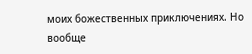моих божественных приключениях. Но вообще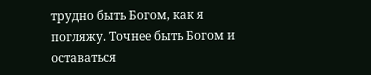трудно быть Богом, как я погляжу. Точнее быть Богом и оставаться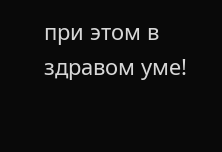при этом в здравом уме!